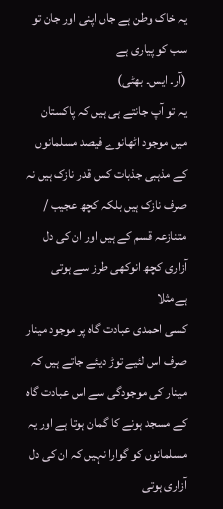یہ خاک وطن ہے جاں اپنی اور جان تو سب کو پیاری ہے
(آر۔ ایس۔ بھٹی)
یہ تو آپ جانتے ہی ہیں کہ پاکستان میں موجود اٹھانوے فیصد مسلمانوں کے مذہبی جذبات کس قدر نازک ہیں نہ صرف نازک ہیں بلکہ کچھ عجیب / متنازعہ قسم کے ہیں اور ان کی دل آزاری کچھ انوکھی طرز سے ہوتی ہےمثلا
کسی احمدی عبادت گاہ پر موجود مینار صرف اس لئیے توڑ دیئے جاتے ہیں کہ مینار کی موجودگی سے اس عبادت گاہ کے مسجد ہونے کا گمان ہوتا ہے اور یہ مسلمانوں کو گوارا نہیں کہ ان کی دل آزاری ہوتی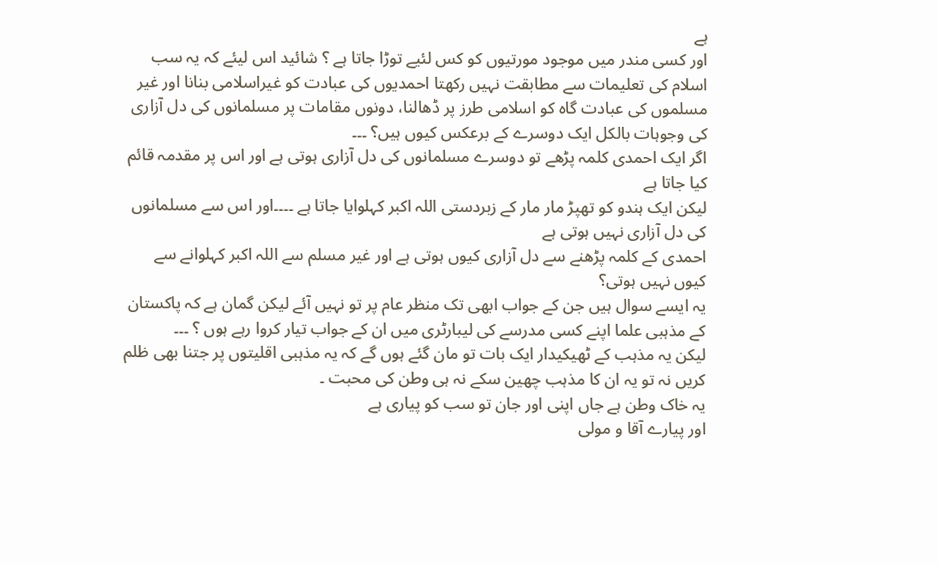ہے
اور کسی مندر میں موجود مورتیوں کو کس لئیے توڑا جاتا ہے ؟ شائید اس لیئے کہ یہ سب اسلام کی تعلیمات سے مطابقت نہیں رکھتا احمدیوں کی عبادت کو غیراسلامی بنانا اور غیر مسلموں کی عبادت گاہ کو اسلامی طرز پر ڈھالنا، دونوں مقامات پر مسلمانوں کی دل آزاری کی وجوہات بالکل ایک دوسرے کے برعکس کیوں ہیں؟ ۔۔۔
اگر ایک احمدی کلمہ پڑھے تو دوسرے مسلمانوں کی دل آزاری ہوتی ہے اور اس پر مقدمہ قائم کیا جاتا ہے
لیکن ایک ہندو کو تھپڑ مار مار کے زبردستی اللہ اکبر کہلوایا جاتا ہے ۔۔۔۔اور اس سے مسلمانوں کی دل آزاری نہیں ہوتی ہے
احمدی کے کلمہ پڑھنے سے دل آزاری کیوں ہوتی ہے اور غیر مسلم سے اللہ اکبر کہلوانے سے کیوں نہیں ہوتی؟
یہ ایسے سوال ہیں جن کے جواب ابھی تک منظر عام پر تو نہیں آئے لیکن گمان ہے کہ پاکستان کے مذہبی علما اپنے کسی مدرسے کی لیبارٹری میں ان کے جواب تیار کروا رہے ہوں ؟ ۔۔۔
لیکن یہ مذہب کے ٹھیکیدار ایک بات تو مان گئے ہوں گے کہ یہ مذہبی اقلیتوں پر جتنا بھی ظلم کریں نہ تو یہ ان کا مذہب چھین سکے نہ ہی وطن کی محبت ۔
یہ خاک وطن ہے جاں اپنی اور جان تو سب کو پیاری ہے
اور پیارے آقا و مولی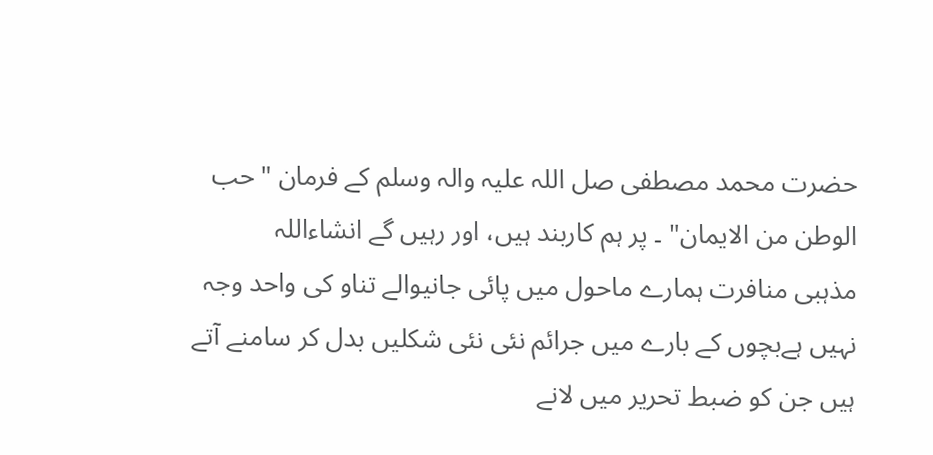حضرت محمد مصطفی صل اللہ علیہ والہ وسلم کے فرمان "حب الوطن من الایمان" ۔ پر ہم کاربند ہیں، اور رہیں گے انشاءاللہ
مذہبی منافرت ہمارے ماحول میں پائی جانیوالے تناو کی واحد وجہ نہیں ہےبچوں کے بارے میں جرائم نئی نئی شکلیں بدل کر سامنے آتے ہیں جن کو ضبط تحریر میں لانے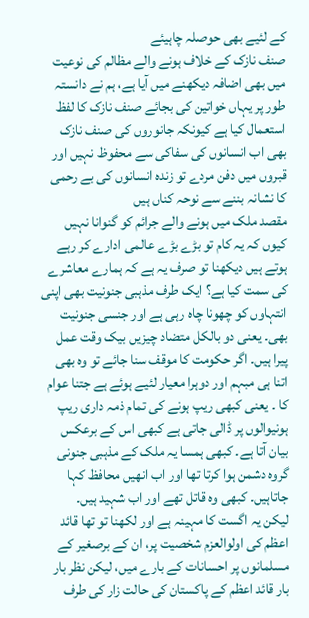کے لئیے بھی حوصلہ چاہیئے
صنف نازک کے خلاف ہونے والے مظالم کی نوعیت میں بھی اضافہ دیکھنے میں آیا ہے، ہم نے دانستہ طور پر یہاں خواتین کی بجائے صنف نازک کا لفظ استعمال کیا ہے کیونکہ جانوروں کی صنف نازک بھی اب انسانوں کی سفاکی سے محفوظ نہیں اور قبروں میں دفن مردے تو زندہ انسانوں کی بے رحمی کا نشانہ بننے سے نوحہ کناں ہیں
مقصد ملک میں ہونے والے جرائم کو گنوانا نہیں کیوں کہ یہ کام تو بڑے بڑے عالمی ادارے کر رہے ہوتے ہیں دیکھنا تو صرف یہ ہے کہ ہمارے معاشرے کی سمت کیا ہے؟ ایک طرف مذہبی جنونیت بھی اپنی انتہاوں کو چھونا چاہ رہی ہے اور جنسی جنونیت بھی۔ یعنی دو بالکل متضاد چیزیں بیک وقت عمل پیرا ہیں۔ اگر حکومت کا موقف سنا جائے تو وہ بھی اتنا ہی مبہم اور دوہرا معیار لئیے ہوئے ہے جتنا عوام کا ۔ یعنی کبھی ریپ ہونے کی تمام ذمہ داری ریپ ہونیوالوں پر ڈالی جاتی ہے کبھی اس کے برعکس بیان آتا ہے۔ کبھی ہمسا یہ ملک کے مذہبی جنونی گروہ دشمن ہوا کرتا تھا اور اب انھیں محافظ کہا جاتاہیں۔ کبھی وہ قاتل تھے اور اب شہید ہیں۔
لیکن یہ اگست کا مہینہ ہے اور لکھنا تو تھا قائد اعظم کی اولوالعزم شخصیت پر، ان کے برصغیر کے مسلمانوں پر احسانات کے بارے میں، لیکن نظر بار بار قائد اعظم کے پاکستان کی حالت زار کی طرف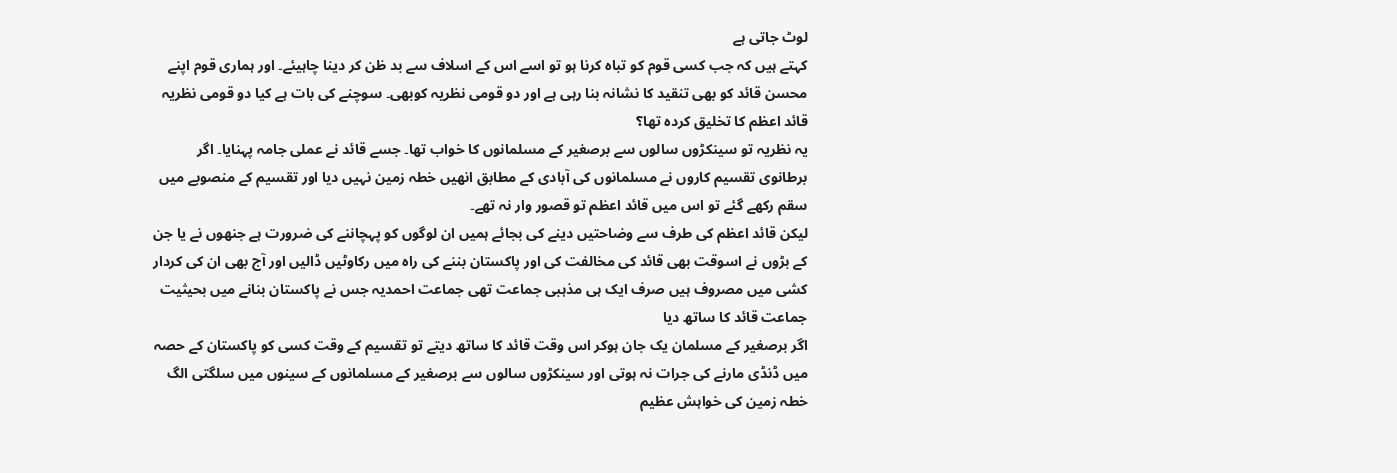لوٹ جاتی ہے
کہتے ہیں کہ جب کسی قوم کو تباہ کرنا ہو تو اسے اس کے اسلاف سے بد ظن کر دینا چاہیئے۔ اور ہماری قوم اپنے محسن قائد کو بھی تنقید کا نشانہ بنا رہی ہے اور دو قومی نظریہ کوبھی۔ سوچنے کی بات ہے کیا دو قومی نظریہ قائد اعظم کا تخلیق کردہ تھا؟
یہ نظریہ تو سینکڑوں سالوں سے برصغیر کے مسلمانوں کا خواب تھا۔ جسے قائد نے عملی جامہ پہنایا۔ اگر برطانوی تقسیم کاروں نے مسلمانوں کی آبادی کے مطابق انھیں خطہ زمین نہیں دیا اور تقسیم کے منصوبے میں سقم رکھے گئے تو اس میں قائد اعظم تو قصور وار نہ تھے۔
لیکن قائد اعظم کی طرف سے وضاحتیں دینے کی بجائے ہمیں ان لوگوں کو پہچاننے کی ضرورت ہے جنھوں نے یا جن کے بڑوں نے اسوقت بھی قائد کی مخالفت کی اور پاکستان بننے کی راہ میں رکاوٹیں ڈالیں اور آج بھی ان کی کردار کشی میں مصروف ہیں صرف ایک ہی مذہبی جماعت تھی جماعت احمدیہ جس نے پاکستان بنانے میں بحیثیت جماعت قائد کا ساتھ دیا
اگر برصغیر کے مسلمان یک جان ہوکر اس وقت قائد کا ساتھ دیتے تو تقسیم کے وقت کسی کو پاکستان کے حصہ میں ڈنڈی مارنے کی جرات نہ ہوتی اور سینکڑوں سالوں سے برصغیر کے مسلمانوں کے سینوں میں سلگتی الگ خطہ زمین کی خواہش عظیم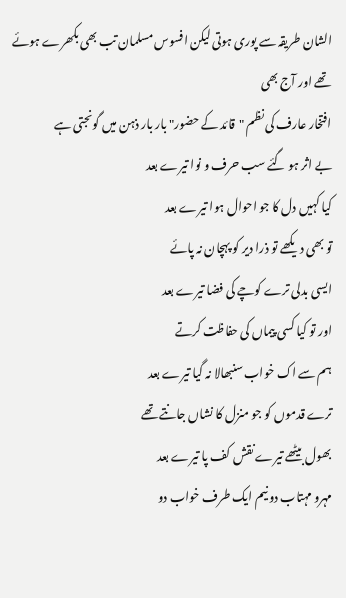الشان طریقہ سے پوری ہوتی لیکن افسوس مسلمان تب بھی بکھرے ہوئے تھے اور آج بھی
افتخار عارف کی نظم "قائد کے حضور" بار بار ذہن میں گونجتی ہے
بے اثر ہو گئے سب حرف و نوا تیرے بعد
کیا کہیں دل کا جو احوال ہوا تیرے بعد
تو بھی دیکھے تو ذرا دیر کو پہچان نہ پائے
ایسی بدلی ترے کوچے کی فضا تیرے بعد
اور تو کیا کسی پیماں کی حفاظت کرتے
ہم سے اک خواب سنبھالا نہ گیا تیرے بعد
ترے قدموں کو جو منزل کا نشاں جانتے تھے
بھول بیٹھے تیرے نقش کف پا تیرے بعد
مہرو مہتاب دو نیم ایک طرف خواب دو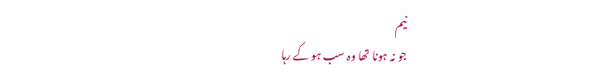نیم
جو نہ ہونا تھا وہ سب ہو کے رہا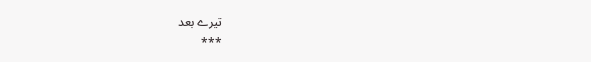تیرے بعد
***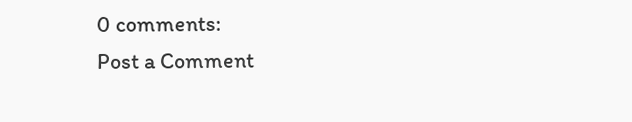0 comments:
Post a Comment